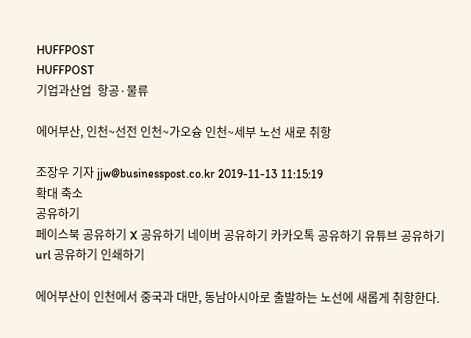HUFFPOST
HUFFPOST
기업과산업  항공·물류

에어부산, 인천~선전 인천~가오슝 인천~세부 노선 새로 취항

조장우 기자 jjw@businesspost.co.kr 2019-11-13 11:15:19
확대 축소
공유하기
페이스북 공유하기 X 공유하기 네이버 공유하기 카카오톡 공유하기 유튜브 공유하기 url 공유하기 인쇄하기

에어부산이 인천에서 중국과 대만, 동남아시아로 출발하는 노선에 새롭게 취항한다.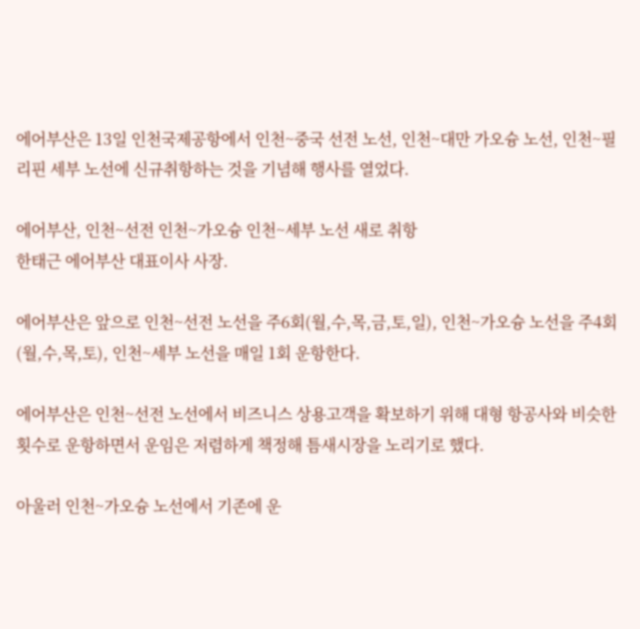에어부산은 13일 인천국제공항에서 인천~중국 선전 노선, 인천~대만 가오슝 노선, 인천~필리핀 세부 노선에 신규취항하는 것을 기념해 행사를 열었다.

에어부산, 인천~선전 인천~가오슝 인천~세부 노선 새로 취항
한태근 에어부산 대표이사 사장.

에어부산은 앞으로 인천~선전 노선을 주6회(월,수,목,금,토,일), 인천~가오슝 노선을 주4회(월,수,목,토), 인천~세부 노선을 매일 1회 운항한다.

에어부산은 인천~선전 노선에서 비즈니스 상용고객을 확보하기 위해 대형 항공사와 비슷한 횟수로 운항하면서 운임은 저렴하게 책정해 틈새시장을 노리기로 했다.

아울러 인천~가오슝 노선에서 기존에 운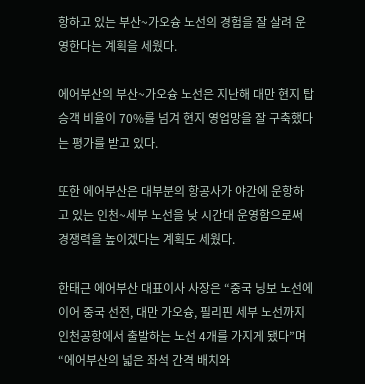항하고 있는 부산~가오슝 노선의 경험을 잘 살려 운영한다는 계획을 세웠다.

에어부산의 부산~가오슝 노선은 지난해 대만 현지 탑승객 비율이 70%를 넘겨 현지 영업망을 잘 구축했다는 평가를 받고 있다.

또한 에어부산은 대부분의 항공사가 야간에 운항하고 있는 인천~세부 노선을 낮 시간대 운영함으로써 경쟁력을 높이겠다는 계획도 세웠다.

한태근 에어부산 대표이사 사장은 “중국 닝보 노선에 이어 중국 선전, 대만 가오슝, 필리핀 세부 노선까지 인천공항에서 출발하는 노선 4개를 가지게 됐다”며 “에어부산의 넓은 좌석 간격 배치와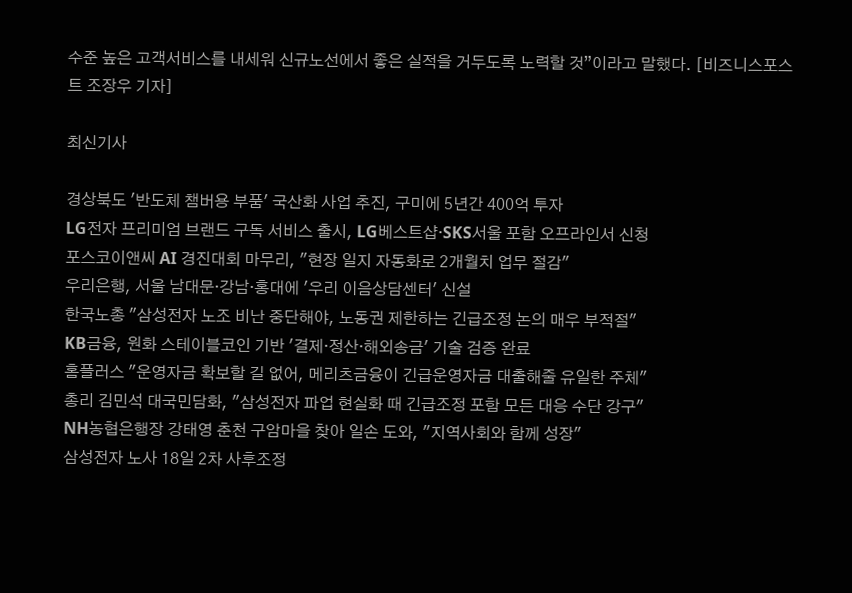수준 높은 고객서비스를 내세워 신규노선에서 좋은 실적을 거두도록 노력할 것”이라고 말했다. [비즈니스포스트 조장우 기자]

최신기사

경상북도 '반도체 챔버용 부품' 국산화 사업 추진, 구미에 5년간 400억 투자
LG전자 프리미엄 브랜드 구독 서비스 출시, LG베스트샵·SKS서울 포함 오프라인서 신청
포스코이앤씨 AI 경진대회 마무리, "현장 일지 자동화로 2개월치 업무 절감"
우리은행, 서울 남대문·강남·홍대에 '우리 이음상담센터' 신설
한국노총 "삼성전자 노조 비난 중단해야, 노동권 제한하는 긴급조정 논의 매우 부적절"
KB금융, 원화 스테이블코인 기반 '결제·정산·해외송금' 기술 검증 완료
홈플러스 "운영자금 확보할 길 없어, 메리츠금융이 긴급운영자금 대출해줄 유일한 주체"
총리 김민석 대국민담화, "삼성전자 파업 현실화 때 긴급조정 포함 모든 대응 수단 강구"
NH농협은행장 강태영 춘천 구암마을 찾아 일손 도와, "지역사회와 함께 성장"
삼성전자 노사 18일 2차 사후조정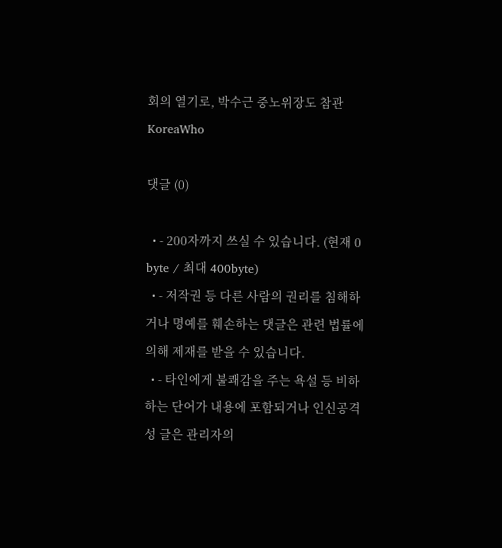회의 열기로, 박수근 중노위장도 참관
KoreaWho

댓글 (0)

  • - 200자까지 쓰실 수 있습니다. (현재 0 byte / 최대 400byte)
  • - 저작권 등 다른 사람의 권리를 침해하거나 명예를 훼손하는 댓글은 관련 법률에 의해 제재를 받을 수 있습니다.
  • - 타인에게 불쾌감을 주는 욕설 등 비하하는 단어가 내용에 포함되거나 인신공격성 글은 관리자의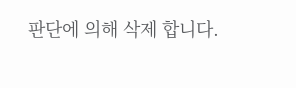판단에 의해 삭제 합니다.